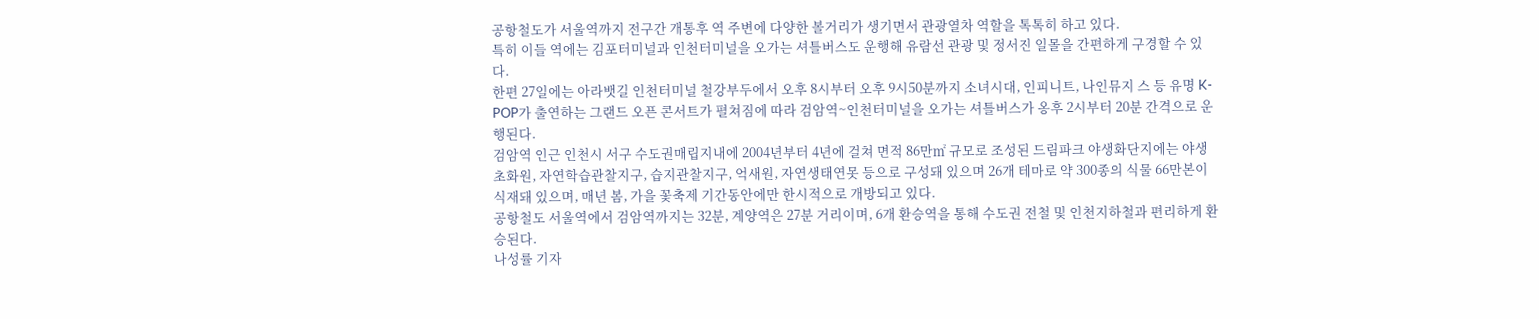공항철도가 서울역까지 전구간 개통후 역 주변에 다양한 볼거리가 생기면서 관광열차 역할을 톡톡히 하고 있다.
특히 이들 역에는 김포터미널과 인천터미널을 오가는 셔틀버스도 운행해 유람선 관광 및 정서진 일몰을 간편하게 구경할 수 있다.
한편 27일에는 아라뱃길 인천터미널 철강부두에서 오후 8시부터 오후 9시50분까지 소녀시대, 인피니트, 나인뮤지 스 등 유명 K-POP가 출연하는 그랜드 오픈 콘서트가 펼쳐짐에 따라 검암역~인천터미널을 오가는 셔틀버스가 옹후 2시부터 20분 간격으로 운행된다.
검암역 인근 인천시 서구 수도권매립지내에 2004년부터 4년에 걸쳐 면적 86만㎡ 규모로 조성된 드림파크 야생화단지에는 야생초화원, 자연학습관찰지구, 습지관찰지구, 억새원, 자연생태연못 등으로 구성돼 있으며 26개 테마로 약 300종의 식물 66만본이 식재돼 있으며, 매년 봄, 가을 꽃축제 기간동안에만 한시적으로 개방되고 있다.
공항철도 서울역에서 검암역까지는 32분, 계양역은 27분 거리이며, 6개 환승역을 통해 수도권 전철 및 인천지하철과 편리하게 환승된다.
나성률 기자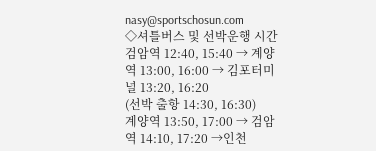nasy@sportschosun.com
◇셔틀버스 및 선박운행 시간
검암역 12:40, 15:40 → 계양역 13:00, 16:00 → 김포터미널 13:20, 16:20
(선박 출항 14:30, 16:30)
계양역 13:50, 17:00 → 검암역 14:10, 17:20 →인천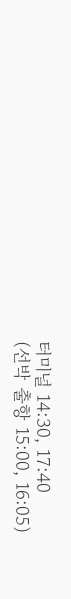터미널 14:30, 17:40
(선박 출항 15:00, 16:05)